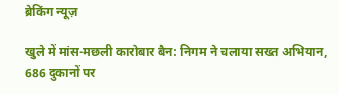ब्रेकिंग न्यूज़

खुले में मांस-मछली कारोबार बैन: निगम ने चलाया सख्त अभियान, 686 दुकानों पर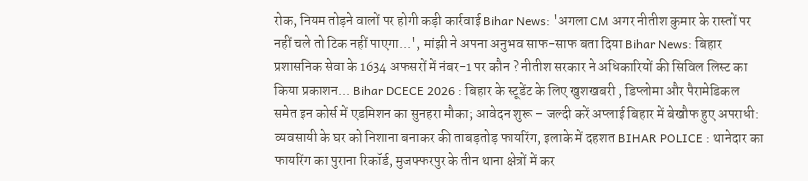रोक, नियम तोड़ने वालों पर होगी कड़ी कार्रवाई Bihar News: 'अगला CM अगर नीतीश कुमार के रास्तों पर नहीं चले तो टिक नहीं पाएगा...', मांझी ने अपना अनुभव साफ-साफ बता दिया Bihar News: बिहार प्रशासनिक सेवा के 1634 अफसरों में नंबर-1 पर कौन ? नीतीश सरकार ने अधिकारियों की सिविल लिस्ट का किया प्रकाशन... Bihar DCECE 2026 : बिहार के स्टूडेंट के लिए खुशखबरी , डिप्लोमा और पैरामेडिकल समेत इन कोर्स में एडमिशन का सुनहरा मौका; आवेदन शुरू – जल्दी करें अप्लाई बिहार में बेखौफ हुए अपराधी: व्यवसायी के घर को निशाना बनाकर की ताबड़तोड़ फायरिंग, इलाके में दहशत BIHAR POLICE : थानेदार का फायरिंग का पुराना रिकॉर्ड, मुजफ्फरपुर के तीन थाना क्षेत्रों में कर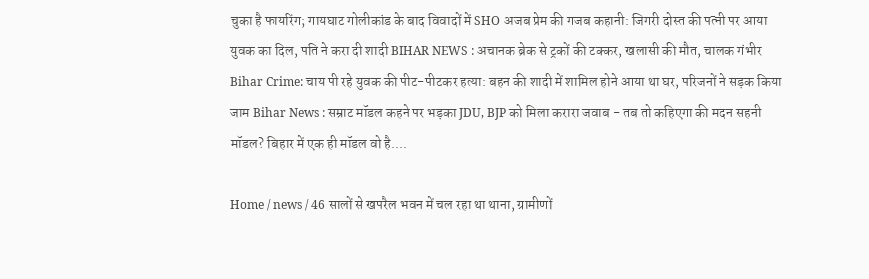चुका है फायरिंग; गायघाट गोलीकांड के बाद विवादों में SHO अजब प्रेम की गजब कहानी: जिगरी दोस्त की पत्नी पर आया युवक का दिल, पति ने करा दी शादी BIHAR NEWS : अचानक ब्रेक से ट्रकों की टक्कर, खलासी की मौत, चालक गंभीर Bihar Crime: चाय पी रहे युवक की पीट-पीटकर हत्या: बहन की शादी में शामिल होने आया था घर, परिजनों ने सड़क किया जाम Bihar News : सम्राट मॉडल कहने पर भड़का JDU, BJP को मिला करारा जवाब - तब तो कहिएगा की मदन सहनी मॉडल? बिहार में एक ही मॉडल वो है....

Home / news / 46 सालों से खपरैल भवन में चल रहा था थाना, ग्रामीणों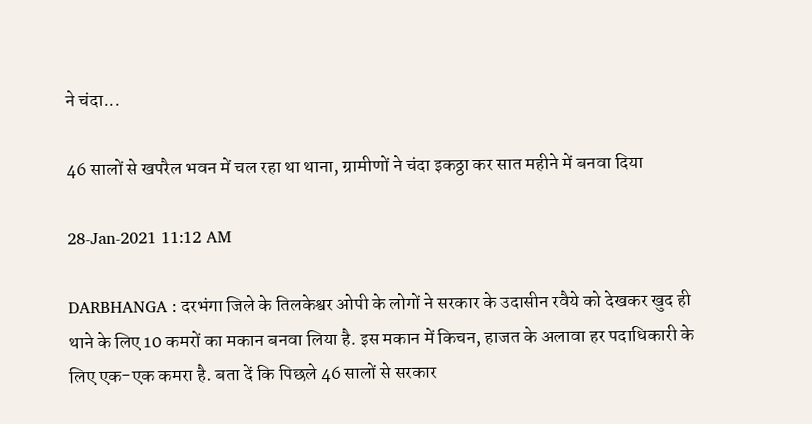ने चंदा...

46 सालों से खपरैल भवन में चल रहा था थाना, ग्रामीणों ने चंदा इकठ्ठा कर सात महीने में बनवा दिया

28-Jan-2021 11:12 AM

DARBHANGA : दरभंगा जिले के तिलकेश्वर ओपी के लोगों ने सरकार के उदासीन रवैये को देखकर खुद ही थाने के लिए 10 कमरों का मकान बनवा लिया है. इस मकान में किचन, हाजत के अलावा हर पदाधिकारी के लिए एक-एक कमरा है. बता दें कि पिछले 46 सालों से सरकार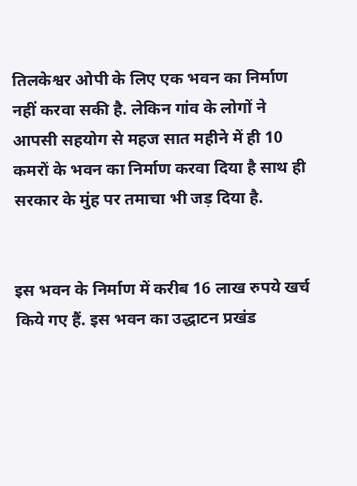तिलकेश्वर ओपी के लिए एक भवन का निर्माण नहीं करवा सकी है. लेकिन गांव के लोगों ने आपसी सहयोग से महज सात महीने में ही 10 कमरों के भवन का निर्माण करवा दिया है साथ ही सरकार के मुंह पर तमाचा भी जड़ दिया है.


इस भवन के निर्माण में करीब 16 लाख रुपये खर्च किये गए हैं. इस भवन का उद्धाटन प्रखंड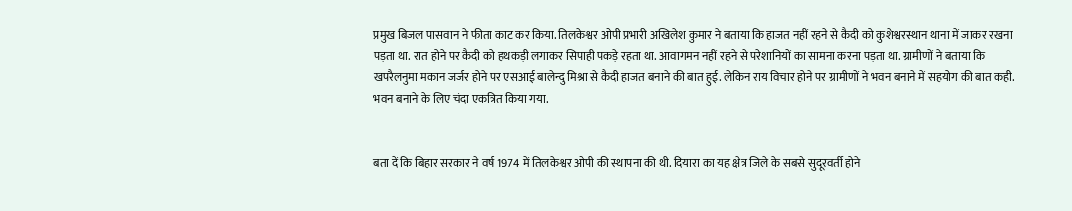प्रमुख बिजल पासवान ने फीता काट कर किया. तिलकेश्वर ओपी प्रभारी अखिलेश कुमार ने बताया कि हाजत नहीं रहने से कैदी को कुशेश्वरस्थान थाना में जाकर रखना पड़ता था. रात होने पर कैदी को हथकड़ी लगाकर सिपाही पकड़े रहता था. आवागमन नहीं रहने से परेशानियों का सामना करना पड़ता था. ग्रामीणों ने बताया कि खपरैलनुमा मकान जर्जर होने पर एसआई बालेन्दु मिश्रा से कैदी हाजत बनाने की बात हुई. लेकिन राय विचार होने पर ग्रामीणों ने भवन बनाने में सहयोग की बात कही. भवन बनाने के लिए चंदा एकत्रित किया गया.


बता दें कि बिहार सरकार ने वर्ष 1974 में तिलकेश्वर ओपी की स्थापना की थी. दियारा का यह क्षेत्र जिले के सबसे सुदूरवर्ती होने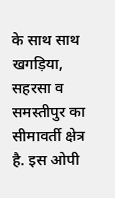के साथ साथ खगड़िया, सहरसा व समस्तीपुर का सीमावर्ती क्षेत्र है. इस ओपी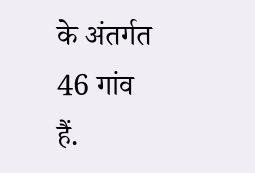के अंतर्गत 46 गांव हैं.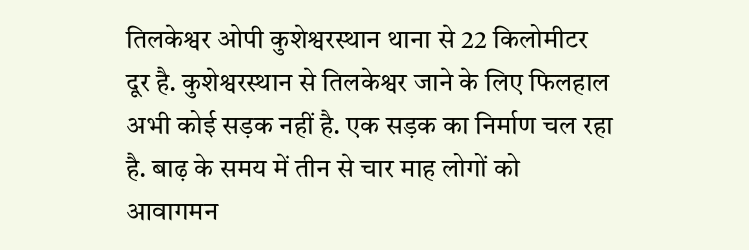तिलकेश्वर ओपी कुशेश्वरस्थान थाना से 22 किलोमीटर दूर है. कुशेश्वरस्थान से तिलकेश्वर जाने के लिए फिलहाल अभी कोई सड़क नहीं है. एक सड़क का निर्माण चल रहा है. बाढ़ के समय में तीन से चार माह लोगों को आवागमन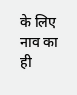के लिए नाव का ही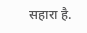सहारा है.